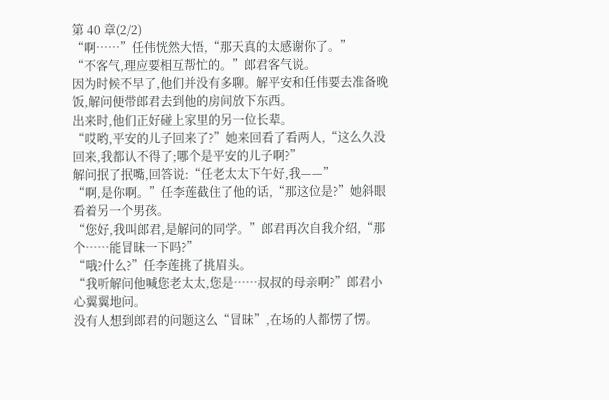第 40 章(2/2)
“啊……”任伟恍然大悟,“那天真的太感谢你了。”
“不客气,理应要相互帮忙的。”郎君客气说。
因为时候不早了,他们并没有多聊。解平安和任伟要去准备晚饭,解问便带郎君去到他的房间放下东西。
出来时,他们正好碰上家里的另一位长辈。
“哎哟,平安的儿子回来了?”她来回看了看两人,“这么久没回来,我都认不得了;哪个是平安的儿子啊?”
解问抿了抿嘴,回答说:“任老太太下午好,我——”
“啊,是你啊。”任李莲截住了他的话,“那这位是?”她斜眼看着另一个男孩。
“您好,我叫郎君,是解问的同学。”郎君再次自我介绍,“那个……能冒昧一下吗?”
“哦?什么?”任李莲挑了挑眉头。
“我听解问他喊您老太太,您是……叔叔的母亲啊?”郎君小心翼翼地问。
没有人想到郎君的问题这么“冒昧”,在场的人都愣了愣。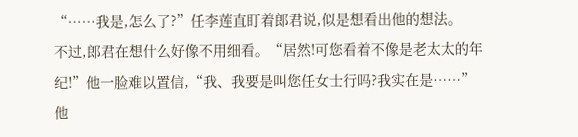“……我是,怎么了?”任李莲直盯着郎君说,似是想看出他的想法。
不过,郎君在想什么好像不用细看。“居然!可您看着不像是老太太的年纪!”他一脸难以置信,“我、我要是叫您任女士行吗?我实在是……”
他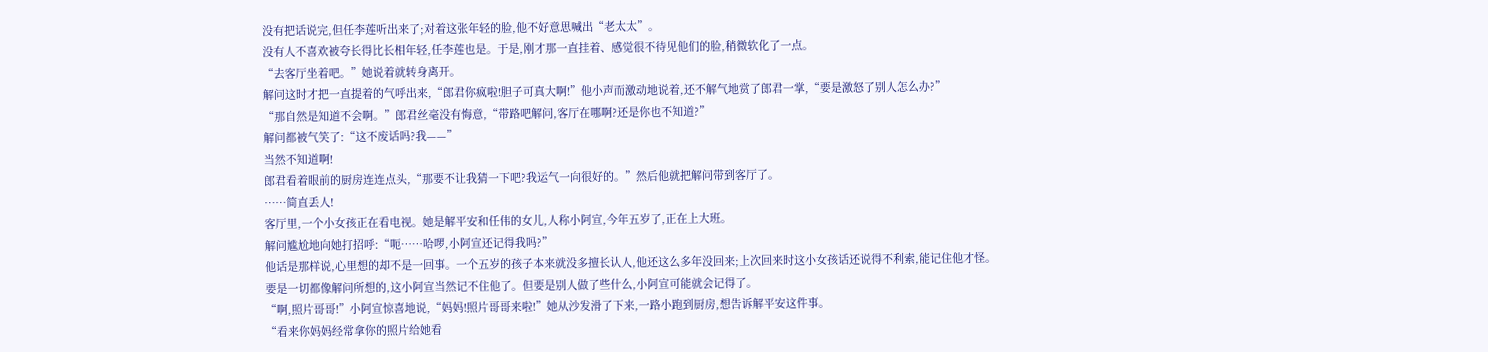没有把话说完,但任李莲听出来了;对着这张年轻的脸,他不好意思喊出“老太太”。
没有人不喜欢被夸长得比长相年轻,任李莲也是。于是,刚才那一直挂着、感觉很不待见他们的脸,稍微软化了一点。
“去客厅坐着吧。”她说着就转身离开。
解问这时才把一直提着的气呼出来,“郎君你疯啦!胆子可真大啊!”他小声而激动地说着,还不解气地赏了郎君一掌,“要是激怒了别人怎么办?”
“那自然是知道不会啊。”郎君丝毫没有悔意,“带路吧解问,客厅在哪啊?还是你也不知道?”
解问都被气笑了:“这不废话吗?我——”
当然不知道啊!
郎君看着眼前的厨房连连点头,“那要不让我猜一下吧?我运气一向很好的。”然后他就把解问带到客厅了。
……简直丢人!
客厅里,一个小女孩正在看电视。她是解平安和任伟的女儿,人称小阿宣,今年五岁了,正在上大班。
解问尴尬地向她打招呼:“呃……哈啰,小阿宣还记得我吗?”
他话是那样说,心里想的却不是一回事。一个五岁的孩子本来就没多擅长认人,他还这么多年没回来;上次回来时这小女孩话还说得不利索,能记住他才怪。
要是一切都像解问所想的,这小阿宣当然记不住他了。但要是别人做了些什么,小阿宣可能就会记得了。
“啊,照片哥哥!”小阿宣惊喜地说,“妈妈!照片哥哥来啦!”她从沙发滑了下来,一路小跑到厨房,想告诉解平安这件事。
“看来你妈妈经常拿你的照片给她看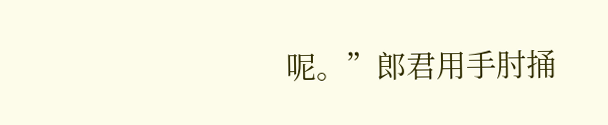呢。”郎君用手肘捅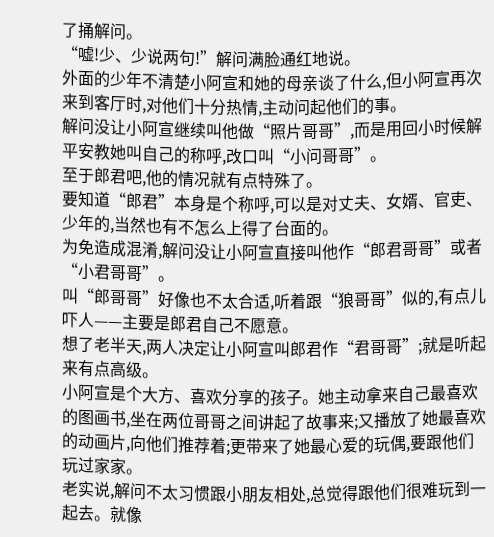了捅解问。
“嘘!少、少说两句!”解问满脸通红地说。
外面的少年不清楚小阿宣和她的母亲谈了什么,但小阿宣再次来到客厅时,对他们十分热情,主动问起他们的事。
解问没让小阿宣继续叫他做“照片哥哥”,而是用回小时候解平安教她叫自己的称呼,改口叫“小问哥哥”。
至于郎君吧,他的情况就有点特殊了。
要知道“郎君”本身是个称呼,可以是对丈夫、女婿、官吏、少年的,当然也有不怎么上得了台面的。
为免造成混淆,解问没让小阿宣直接叫他作“郎君哥哥”或者“小君哥哥”。
叫“郎哥哥”好像也不太合适,听着跟“狼哥哥”似的,有点儿吓人——主要是郎君自己不愿意。
想了老半天,两人决定让小阿宣叫郎君作“君哥哥”;就是听起来有点高级。
小阿宣是个大方、喜欢分享的孩子。她主动拿来自己最喜欢的图画书,坐在两位哥哥之间讲起了故事来;又播放了她最喜欢的动画片,向他们推荐着;更带来了她最心爱的玩偶,要跟他们玩过家家。
老实说,解问不太习惯跟小朋友相处,总觉得跟他们很难玩到一起去。就像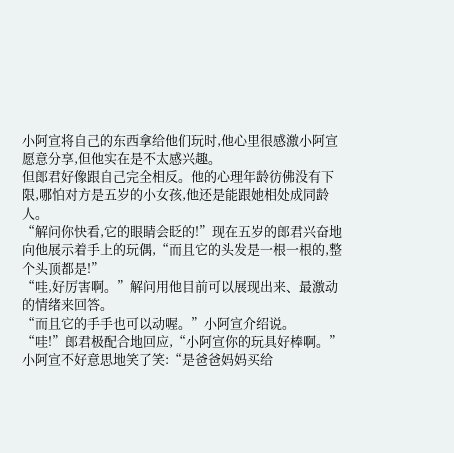小阿宣将自己的东西拿给他们玩时,他心里很感激小阿宣愿意分享,但他实在是不太感兴趣。
但郎君好像跟自己完全相反。他的心理年龄彷佛没有下限,哪怕对方是五岁的小女孩,他还是能跟她相处成同龄人。
“解问你快看,它的眼睛会眨的!”现在五岁的郎君兴奋地向他展示着手上的玩偶,“而且它的头发是一根一根的,整个头顶都是!”
“哇,好厉害啊。”解问用他目前可以展现出来、最激动的情绪来回答。
“而且它的手手也可以动喔。”小阿宣介绍说。
“哇!”郎君极配合地回应,“小阿宣你的玩具好棒啊。”
小阿宣不好意思地笑了笑:“是爸爸妈妈买给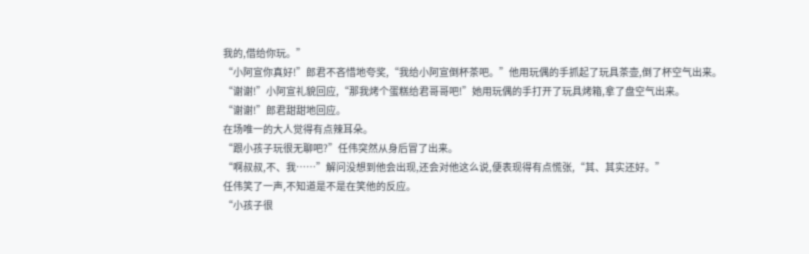我的,借给你玩。”
“小阿宣你真好!”郎君不吝惜地夸奖,“我给小阿宣倒杯茶吧。”他用玩偶的手抓起了玩具茶壶,倒了杯空气出来。
“谢谢!”小阿宣礼貌回应,“那我烤个蛋糕给君哥哥吧!”她用玩偶的手打开了玩具烤箱,拿了盘空气出来。
“谢谢!”郎君甜甜地回应。
在场唯一的大人觉得有点辣耳朵。
“跟小孩子玩很无聊吧?”任伟突然从身后冒了出来。
“啊叔叔,不、我……”解问没想到他会出现,还会对他这么说,便表现得有点慌张,“其、其实还好。”
任伟笑了一声,不知道是不是在笑他的反应。
“小孩子很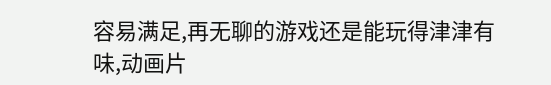容易满足,再无聊的游戏还是能玩得津津有味,动画片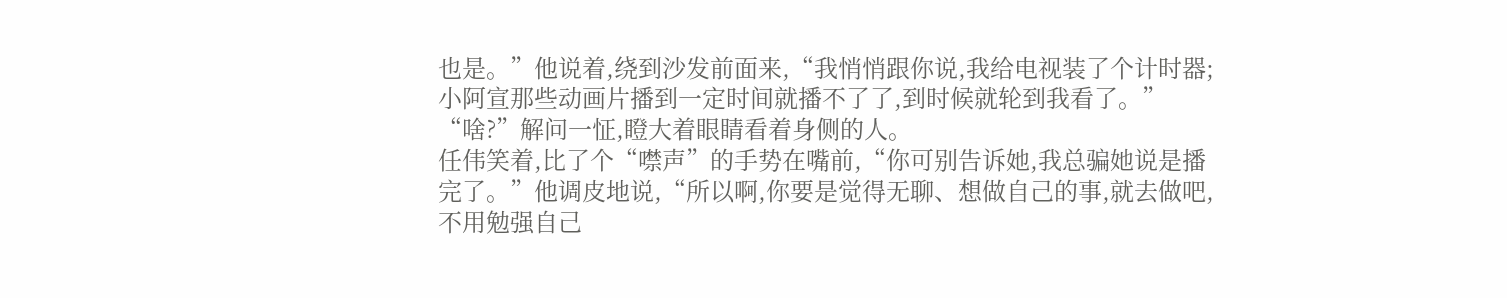也是。”他说着,绕到沙发前面来,“我悄悄跟你说,我给电视装了个计时器;小阿宣那些动画片播到一定时间就播不了了,到时候就轮到我看了。”
“啥?”解问一怔,瞪大着眼睛看着身侧的人。
任伟笑着,比了个“噤声”的手势在嘴前,“你可别告诉她,我总骗她说是播完了。”他调皮地说,“所以啊,你要是觉得无聊、想做自己的事,就去做吧,不用勉强自己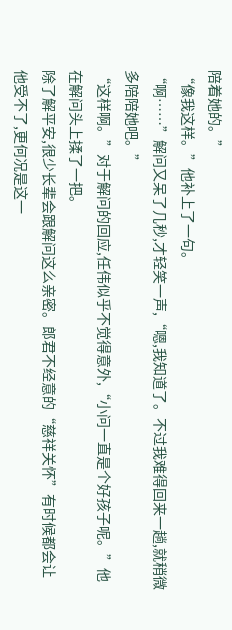陪着她的。”
“像我这样。”他补上了一句。
“啊……”解问又呆了几秒,才轻笑一声,“嗯,我知道了。不过我难得回来一趟,就稍微多陪陪她吧。”
“这样啊。”对于解问的回应,任伟似乎不觉得意外,“小问一直是个好孩子呢。”他在解问头上揉了一把。
除了解平安,很少长辈会跟解问这么亲密。郎君不经意的“慈祥关怀”有时候都会让他受不了,更何况是这一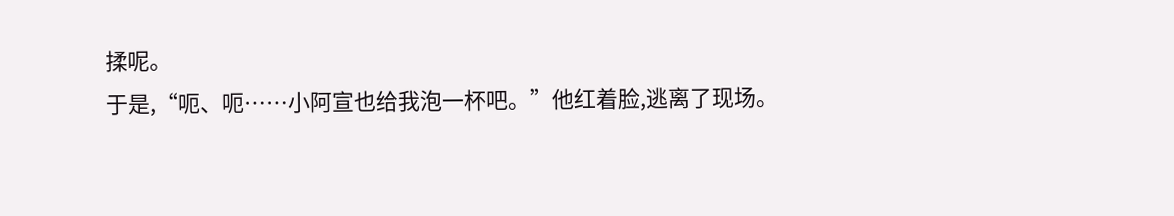揉呢。
于是,“呃、呃……小阿宣也给我泡一杯吧。”他红着脸,逃离了现场。